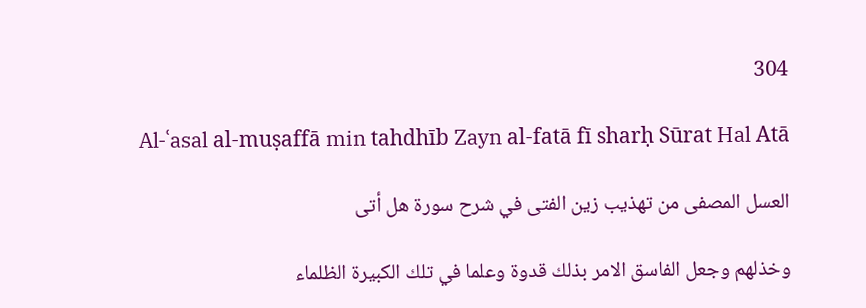304

Al-ʿasal al-muṣaffā min tahdhīb Zayn al-fatā fī sharḥ Sūrat Hal Atā

العسل المصفى من تهذيب زين الفتى في شرح سورة هل أتى

وخذلهم وجعل الفاسق الامر بذلك قدوة وعلما في تلك الكبيرة الظلماء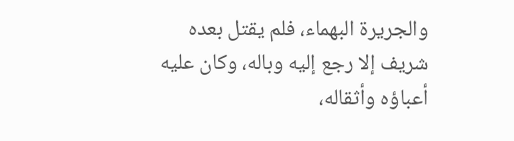والجريرة البهماء، فلم يقتل بعده شريف إلا رجع إليه وباله، وكان عليه أعباؤه وأثقاله،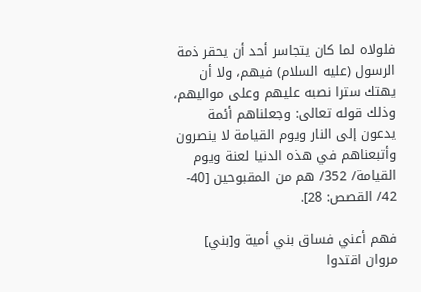فلولاه لما كان يتجاسر أحد أن يحقر ذمة الرسول (عليه السلام) فيهم، ولا أن يهتك سترا نصبه عليهم وعلى مواليهم، وذلك قوله تعالى: وجعلناهم أئمة يدعون إلى النار ويوم القيامة لا ينصرون وأتبعناهم في هذه الدنيا لعنة ويوم القيامة/ 352/ هم من المقبوحين [40- 42/ القصص: 28].

فهم أعني فساق بني أمية و[بني] مروان اقتدوا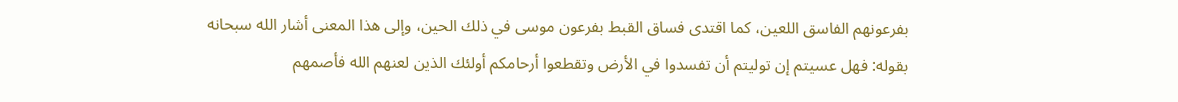بفرعونهم الفاسق اللعين، كما اقتدى فساق القبط بفرعون موسى في ذلك الحين، وإلى هذا المعنى أشار الله سبحانه بقوله: فهل عسيتم إن توليتم أن تفسدوا في الأرض وتقطعوا أرحامكم أولئك الذين لعنهم الله فأصمهم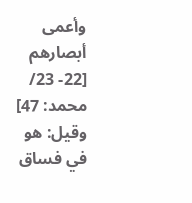وأعمى أبصارهم [22- 23/ محمد: 47] وقيل: هو في فساق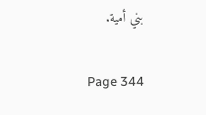بني أمية.

Page 344